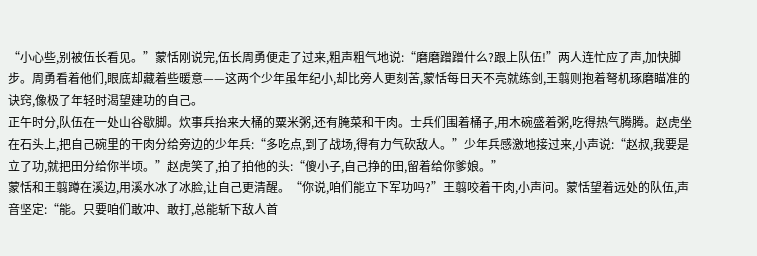“小心些,别被伍长看见。”蒙恬刚说完,伍长周勇便走了过来,粗声粗气地说:“磨磨蹭蹭什么?跟上队伍!”两人连忙应了声,加快脚步。周勇看着他们,眼底却藏着些暖意——这两个少年虽年纪小,却比旁人更刻苦,蒙恬每日天不亮就练剑,王翦则抱着弩机琢磨瞄准的诀窍,像极了年轻时渴望建功的自己。
正午时分,队伍在一处山谷歇脚。炊事兵抬来大桶的粟米粥,还有腌菜和干肉。士兵们围着桶子,用木碗盛着粥,吃得热气腾腾。赵虎坐在石头上,把自己碗里的干肉分给旁边的少年兵:“多吃点,到了战场,得有力气砍敌人。”少年兵感激地接过来,小声说:“赵叔,我要是立了功,就把田分给你半顷。”赵虎笑了,拍了拍他的头:“傻小子,自己挣的田,留着给你爹娘。”
蒙恬和王翦蹲在溪边,用溪水冰了冰脸,让自己更清醒。“你说,咱们能立下军功吗?”王翦咬着干肉,小声问。蒙恬望着远处的队伍,声音坚定:“能。只要咱们敢冲、敢打,总能斩下敌人首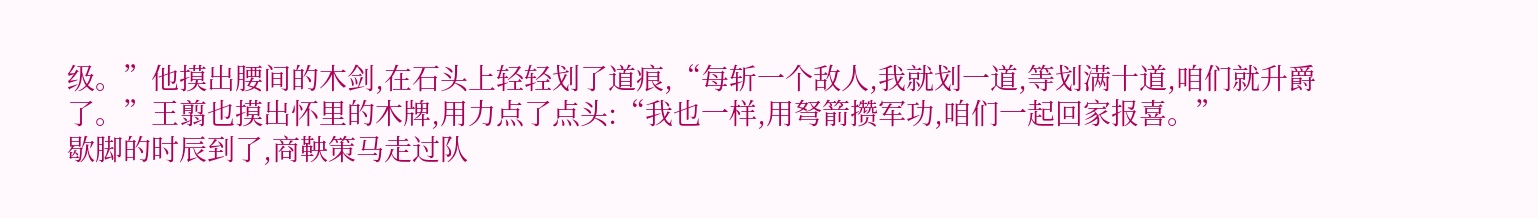级。”他摸出腰间的木剑,在石头上轻轻划了道痕,“每斩一个敌人,我就划一道,等划满十道,咱们就升爵了。”王翦也摸出怀里的木牌,用力点了点头:“我也一样,用弩箭攒军功,咱们一起回家报喜。”
歇脚的时辰到了,商鞅策马走过队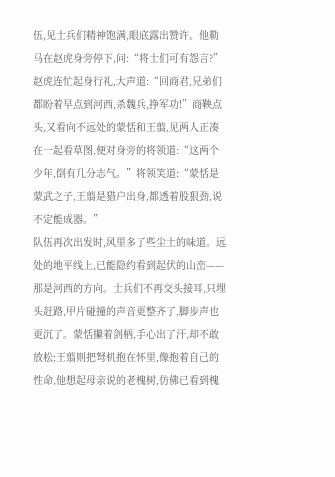伍,见士兵们精神饱满,眼底露出赞许。他勒马在赵虎身旁停下,问:“将士们可有怨言?”赵虎连忙起身行礼,大声道:“回商君,兄弟们都盼着早点到河西,杀魏兵,挣军功!”商鞅点头,又看向不远处的蒙恬和王翦,见两人正凑在一起看草图,便对身旁的将领道:“这两个少年,倒有几分志气。”将领笑道:“蒙恬是蒙武之子,王翦是猎户出身,都透着股狠劲,说不定能成器。”
队伍再次出发时,风里多了些尘土的味道。远处的地平线上,已能隐约看到起伏的山峦——那是河西的方向。士兵们不再交头接耳,只埋头赶路,甲片碰撞的声音更整齐了,脚步声也更沉了。蒙恬攥着剑柄,手心出了汗,却不敢放松;王翦则把弩机抱在怀里,像抱着自己的性命,他想起母亲说的老槐树,仿佛已看到槐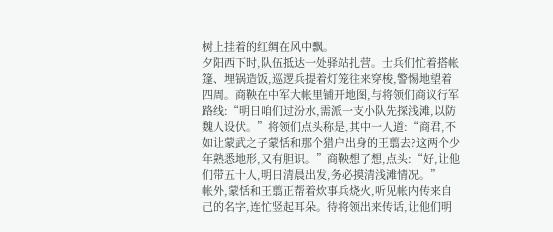树上挂着的红绸在风中飘。
夕阳西下时,队伍抵达一处驿站扎营。士兵们忙着搭帐篷、埋锅造饭,巡逻兵提着灯笼往来穿梭,警惕地望着四周。商鞅在中军大帐里铺开地图,与将领们商议行军路线:“明日咱们过汾水,需派一支小队先探浅滩,以防魏人设伏。”将领们点头称是,其中一人道:“商君,不如让蒙武之子蒙恬和那个猎户出身的王翦去?这两个少年熟悉地形,又有胆识。”商鞅想了想,点头:“好,让他们带五十人,明日清晨出发,务必摸清浅滩情况。”
帐外,蒙恬和王翦正帮着炊事兵烧火,听见帐内传来自己的名字,连忙竖起耳朵。待将领出来传话,让他们明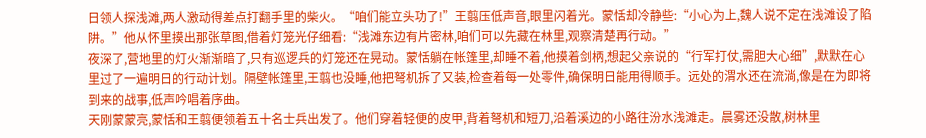日领人探浅滩,两人激动得差点打翻手里的柴火。“咱们能立头功了!”王翦压低声音,眼里闪着光。蒙恬却冷静些:“小心为上,魏人说不定在浅滩设了陷阱。”他从怀里摸出那张草图,借着灯笼光仔细看:“浅滩东边有片密林,咱们可以先藏在林里,观察清楚再行动。”
夜深了,营地里的灯火渐渐暗了,只有巡逻兵的灯笼还在晃动。蒙恬躺在帐篷里,却睡不着,他摸着剑柄,想起父亲说的“行军打仗,需胆大心细”,默默在心里过了一遍明日的行动计划。隔壁帐篷里,王翦也没睡,他把弩机拆了又装,检查着每一处零件,确保明日能用得顺手。远处的渭水还在流淌,像是在为即将到来的战事,低声吟唱着序曲。
天刚蒙蒙亮,蒙恬和王翦便领着五十名士兵出发了。他们穿着轻便的皮甲,背着弩机和短刀,沿着溪边的小路往汾水浅滩走。晨雾还没散,树林里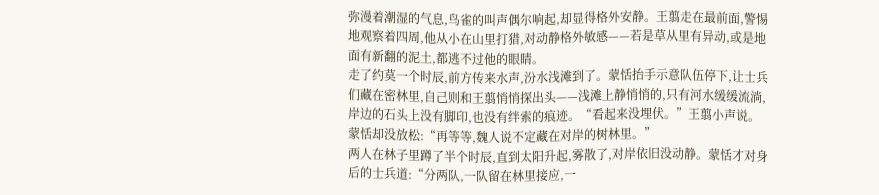弥漫着潮湿的气息,鸟雀的叫声偶尔响起,却显得格外安静。王翦走在最前面,警惕地观察着四周,他从小在山里打猎,对动静格外敏感——若是草从里有异动,或是地面有新翻的泥土,都逃不过他的眼睛。
走了约莫一个时辰,前方传来水声,汾水浅滩到了。蒙恬抬手示意队伍停下,让士兵们藏在密林里,自己则和王翦悄悄探出头——浅滩上静悄悄的,只有河水缓缓流淌,岸边的石头上没有脚印,也没有绊索的痕迹。“看起来没埋伏。”王翦小声说。蒙恬却没放松:“再等等,魏人说不定藏在对岸的树林里。”
两人在林子里蹲了半个时辰,直到太阳升起,雾散了,对岸依旧没动静。蒙恬才对身后的士兵道:“分两队,一队留在林里接应,一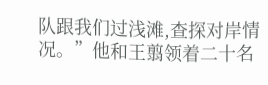队跟我们过浅滩,查探对岸情况。”他和王翦领着二十名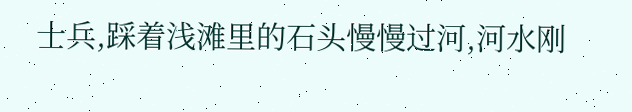士兵,踩着浅滩里的石头慢慢过河,河水刚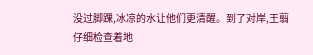没过脚踝,冰凉的水让他们更清醒。到了对岸,王翦仔细检查着地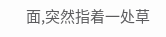面,突然指着一处草